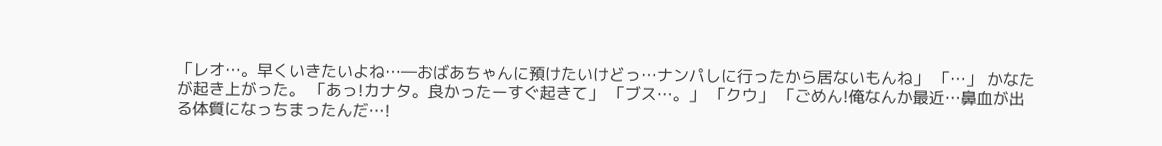「レオ…。早くいきたいよね…―おばあちゃんに預けたいけどっ…ナンパしに行ったから居ないもんね」 「…」 かなたが起き上がった。 「あっ!カナタ。良かったーすぐ起きて」 「ブス…。」 「クウ」 「ごめん!俺なんか最近…鼻血が出る体質になっちまったんだ…!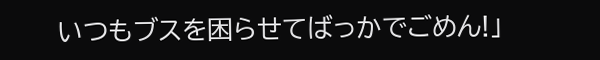いつもブスを困らせてばっかでごめん!」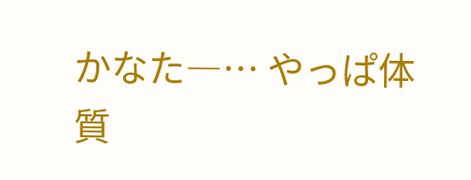かなた―… やっぱ体質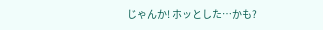じゃんか! ホッとした…かも?